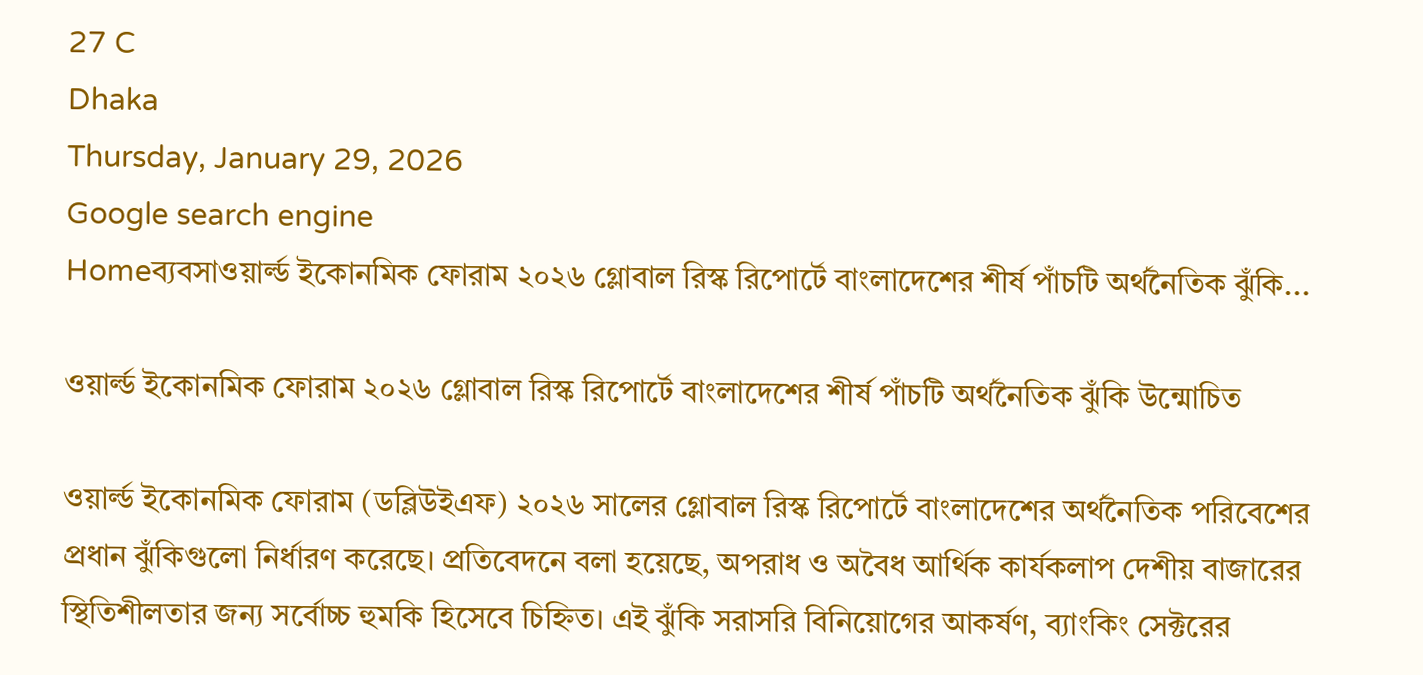27 C
Dhaka
Thursday, January 29, 2026
Google search engine
Homeব্যবসাওয়ার্ল্ড ইকোনমিক ফোরাম ২০২৬ গ্লোবাল রিস্ক রিপোর্টে বাংলাদেশের শীর্ষ পাঁচটি অর্থনৈতিক ঝুঁকি...

ওয়ার্ল্ড ইকোনমিক ফোরাম ২০২৬ গ্লোবাল রিস্ক রিপোর্টে বাংলাদেশের শীর্ষ পাঁচটি অর্থনৈতিক ঝুঁকি উন্মোচিত

ওয়ার্ল্ড ইকোনমিক ফোরাম (ডব্লিউইএফ) ২০২৬ সালের গ্লোবাল রিস্ক রিপোর্টে বাংলাদেশের অর্থনৈতিক পরিবেশের প্রধান ঝুঁকিগুলো নির্ধারণ করেছে। প্রতিবেদনে বলা হয়েছে, অপরাধ ও অবৈধ আর্থিক কার্যকলাপ দেশীয় বাজারের স্থিতিশীলতার জন্য সর্বোচ্চ হুমকি হিসেবে চিহ্নিত। এই ঝুঁকি সরাসরি বিনিয়োগের আকর্ষণ, ব্যাংকিং সেক্টরের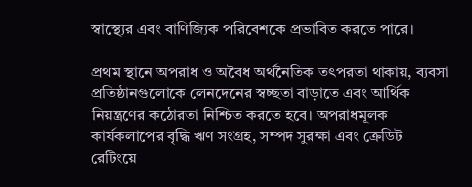স্বাস্থ্যের এবং বাণিজ্যিক পরিবেশকে প্রভাবিত করতে পারে।

প্রথম স্থানে অপরাধ ও অবৈধ অর্থনৈতিক তৎপরতা থাকায়, ব্যবসা প্রতিষ্ঠানগুলোকে লেনদেনের স্বচ্ছতা বাড়াতে এবং আর্থিক নিয়ন্ত্রণের কঠোরতা নিশ্চিত করতে হবে। অপরাধমূলক কার্যকলাপের বৃদ্ধি ঋণ সংগ্রহ, সম্পদ সুরক্ষা এবং ক্রেডিট রেটিংয়ে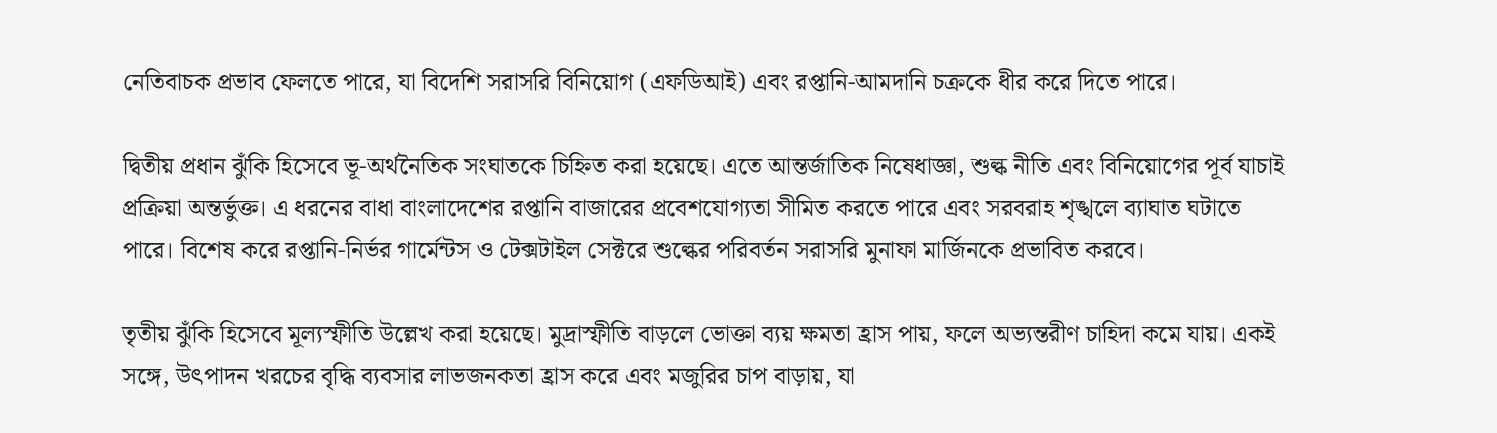নেতিবাচক প্রভাব ফেলতে পারে, যা বিদেশি সরাসরি বিনিয়োগ (এফডিআই) এবং রপ্তানি-আমদানি চক্রকে ধীর করে দিতে পারে।

দ্বিতীয় প্রধান ঝুঁকি হিসেবে ভূ-অর্থনৈতিক সংঘাতকে চিহ্নিত করা হয়েছে। এতে আন্তর্জাতিক নিষেধাজ্ঞা, শুল্ক নীতি এবং বিনিয়োগের পূর্ব যাচাই প্রক্রিয়া অন্তর্ভুক্ত। এ ধরনের বাধা বাংলাদেশের রপ্তানি বাজারের প্রবেশযোগ্যতা সীমিত করতে পারে এবং সরবরাহ শৃঙ্খলে ব্যাঘাত ঘটাতে পারে। বিশেষ করে রপ্তানি-নির্ভর গার্মেন্টস ও টেক্সটাইল সেক্টরে শুল্কের পরিবর্তন সরাসরি মুনাফা মার্জিনকে প্রভাবিত করবে।

তৃতীয় ঝুঁকি হিসেবে মূল্যস্ফীতি উল্লেখ করা হয়েছে। মুদ্রাস্ফীতি বাড়লে ভোক্তা ব্যয় ক্ষমতা হ্রাস পায়, ফলে অভ্যন্তরীণ চাহিদা কমে যায়। একই সঙ্গে, উৎপাদন খরচের বৃদ্ধি ব্যবসার লাভজনকতা হ্রাস করে এবং মজুরির চাপ বাড়ায়, যা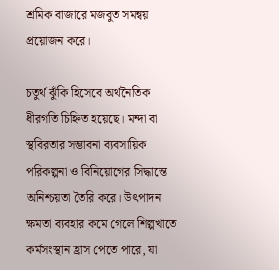শ্রমিক বাজারে মজবুত সমন্বয় প্রয়োজন করে।

চতুর্থ ঝুঁকি হিসেবে অর্থনৈতিক ধীরগতি চিহ্নিত হয়েছে। মন্দা বা স্থবিরতার সম্ভাবনা ব্যবসায়িক পরিকল্পনা ও বিনিয়োগের সিদ্ধান্তে অনিশ্চয়তা তৈরি করে। উৎপাদন ক্ষমতা ব্যবহার কমে গেলে শিল্পখাতে কর্মসংস্থান হ্রাস পেতে পারে, যা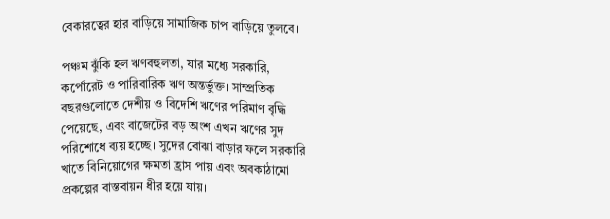বেকারত্বের হার বাড়িয়ে সামাজিক চাপ বাড়িয়ে তুলবে।

পঞ্চম ঝুঁকি হল ঋণবহুলতা, যার মধ্যে সরকারি, কর্পোরেট ও পারিবারিক ঋণ অন্তর্ভুক্ত। সাম্প্রতিক বছরগুলোতে দেশীয় ও বিদেশি ঋণের পরিমাণ বৃদ্ধি পেয়েছে, এবং বাজেটের বড় অংশ এখন ঋণের সুদ পরিশোধে ব্যয় হচ্ছে। সুদের বোঝা বাড়ার ফলে সরকারি খাতে বিনিয়োগের ক্ষমতা হ্রাস পায় এবং অবকাঠামো প্রকল্পের বাস্তবায়ন ধীর হয়ে যায়।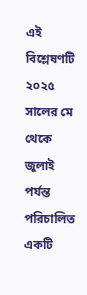এই বিশ্লেষণটি ২০২৫ সালের মে থেকে জুলাই পর্যন্ত পরিচালিত একটি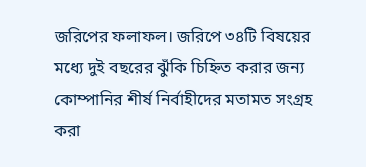জরিপের ফলাফল। জরিপে ৩৪টি বিষয়ের মধ্যে দুই বছরের ঝুঁকি চিহ্নিত করার জন্য কোম্পানির শীর্ষ নির্বাহীদের মতামত সংগ্রহ করা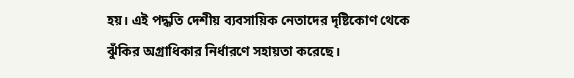হয়। এই পদ্ধতি দেশীয় ব্যবসায়িক নেতাদের দৃষ্টিকোণ থেকে ঝুঁকির অগ্রাধিকার নির্ধারণে সহায়তা করেছে।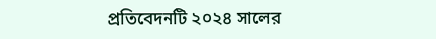প্রতিবেদনটি ২০২৪ সালের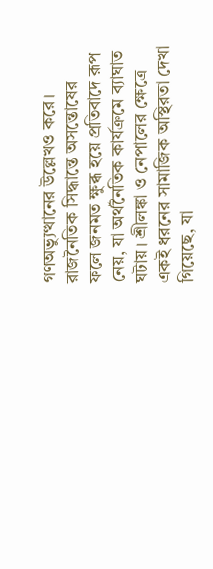গণঅভ্যুত্থানের উল্লেখও করে। রাজনৈতিক সিদ্ধান্তে অসন্তোষের ফলে জনমত ক্ষুব্ধ হয়ে প্রতিবাদে রূপ নেয়, যা অর্থনৈতিক কার্যক্রমে ব্যাঘাত ঘটায়। শ্রীলঙ্কা ও নেপালের ক্ষেত্রে একই ধরনের সামাজিক অস্থিরতা দেখা গিয়েছে, যা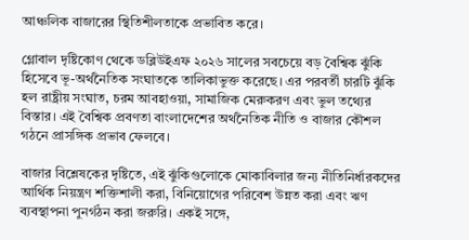আঞ্চলিক বাজারের স্থিতিশীলতাকে প্রভাবিত করে।

গ্লোবাল দৃষ্টিকোণ থেকে ডব্লিউইএফ ২০২৬ সালের সবচেয়ে বড় বৈশ্বিক ঝুঁকি হিসেবে ভূ-অর্থনৈতিক সংঘাতকে তালিকাভুক্ত করেছে। এর পরবর্তী চারটি ঝুঁকি হল রাষ্ট্রীয় সংঘাত, চরম আবহাওয়া, সামাজিক মেরুকরণ এবং ভুল তথ্যের বিস্তার। এই বৈশ্বিক প্রবণতা বাংলাদেশের অর্থনৈতিক নীতি ও বাজার কৌশল গঠনে প্রাসঙ্গিক প্রভাব ফেলবে।

বাজার বিশ্লেষকের দৃষ্টিতে, এই ঝুঁকিগুলোকে মোকাবিলার জন্য নীতিনির্ধারকদের আর্থিক নিয়ন্ত্রণ শক্তিশালী করা, বিনিয়োগের পরিবেশ উন্নত করা এবং ঋণ ব্যবস্থাপনা পুনর্গঠন করা জরুরি। একই সঙ্গে,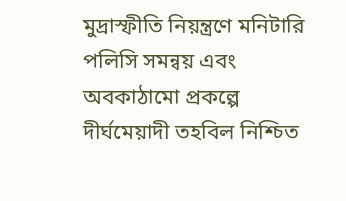মুদ্রাস্ফীতি নিয়ন্ত্রণে মনিটারি পলিসি সমন্বয় এবং অবকাঠামো প্রকল্পে দীর্ঘমেয়াদী তহবিল নিশ্চিত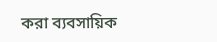করা ব্যবসায়িক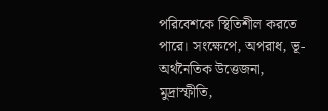পরিবেশকে স্থিতিশীল করতে পারে। সংক্ষেপে, অপরাধ, ভূ-অর্থনৈতিক উত্তেজনা, মুদ্রাস্ফীতি,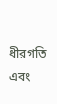ধীরগতি এবং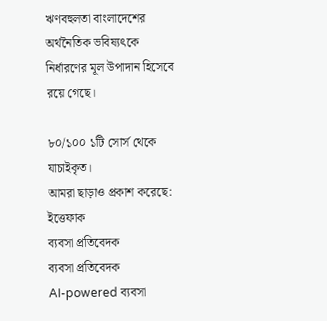ঋণবহুলতা বাংলাদেশের অর্থনৈতিক ভবিষ্যৎকে নির্ধারণের মূল উপাদান হিসেবে রয়ে গেছে।

৮০/১০০ ১টি সোর্স থেকে যাচাইকৃত।
আমরা ছাড়াও প্রকাশ করেছে: ইত্তেফাক
ব্যবসা প্রতিবেদক
ব্যবসা প্রতিবেদক
AI-powered ব্যবসা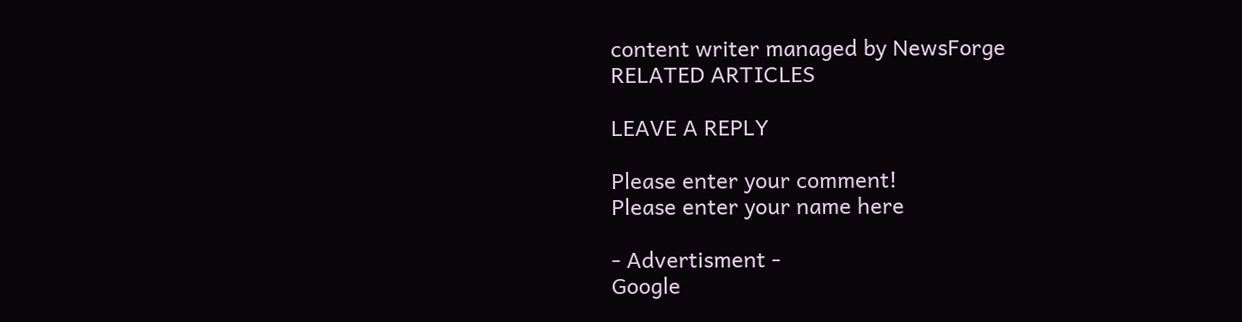content writer managed by NewsForge
RELATED ARTICLES

LEAVE A REPLY

Please enter your comment!
Please enter your name here

- Advertisment -
Google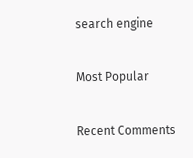search engine

Most Popular

Recent Comments